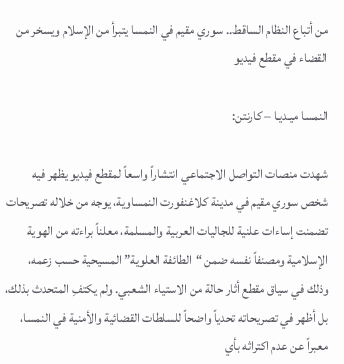من أتباع النظام الساقط.. سوري مقيم في النمسا يتبرأ من الإسلام ويسخر من القضاء في مقطع فيديو

النمسا ميـديـا – كارنتن:

شهدت منصات التواصل الاجتماعي انتشاراً واسعاً لمقطع فيديو يظهر فيه شخص سوري مقيم في مدينة كلاغنفورت النمساوية، يوجه من خلاله تصريحات تضمنت إساءات علنية للجاليات العربية والمسلمة، معلناً براءته من الهوية الإسلامية ومصنفاً نفسه ضمن “الطائفة العلوية” المسيحية حسب زعمه، وذلك في سياق مقطع أثار حالة من الاستياء الشعبي. ولم يكتفِ المتحدث بذلك، بل أظهر في تصريحاته تحدياً واضحاً للسلطات القضائية والأمنية في النمسا، معبراً عن عدم اكتراثه بأي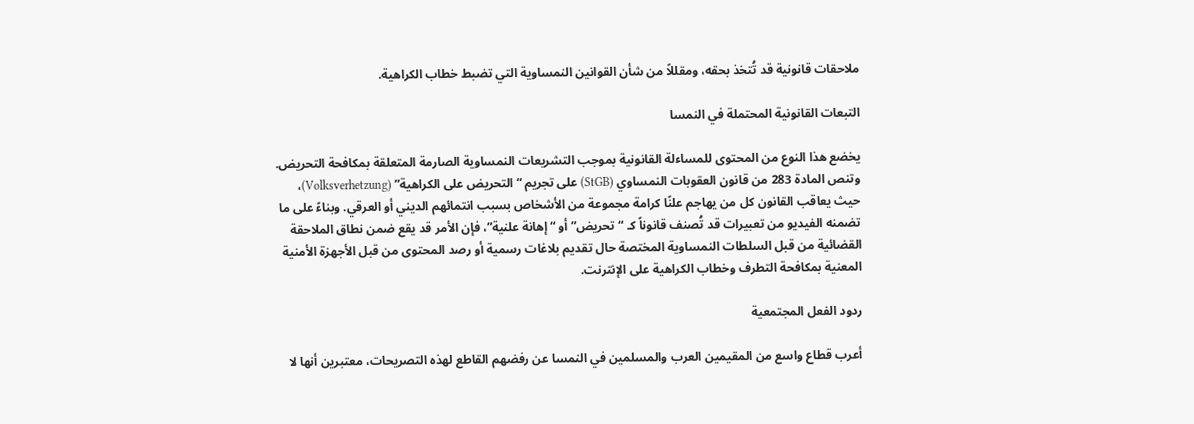ملاحقات قانونية قد تُتخذ بحقه، ومقللاً من شأن القوانين النمساوية التي تضبط خطاب الكراهية.

التبعات القانونية المحتملة في النمسا

يخضع هذا النوع من المحتوى للمساءلة القانونية بموجب التشريعات النمساوية الصارمة المتعلقة بمكافحة التحريض. وتنص المادة 283 من قانون العقوبات النمساوي (StGB) على تجريم “التحريض على الكراهية” (Volksverhetzung)، حيث يعاقب القانون كل من يهاجم علنًا كرامة مجموعة من الأشخاص بسبب انتمائهم الديني أو العرقي. وبناءً على ما تضمنه الفيديو من تعبيرات قد تُصنف قانوناً كـ “تحريض” أو “إهانة علنية”، فإن الأمر قد يقع ضمن نطاق الملاحقة القضائية من قبل السلطات النمساوية المختصة حال تقديم بلاغات رسمية أو رصد المحتوى من قبل الأجهزة الأمنية المعنية بمكافحة التطرف وخطاب الكراهية على الإنترنت.

ردود الفعل المجتمعية

أعرب قطاع واسع من المقيمين العرب والمسلمين في النمسا عن رفضهم القاطع لهذه التصريحات، معتبرين أنها لا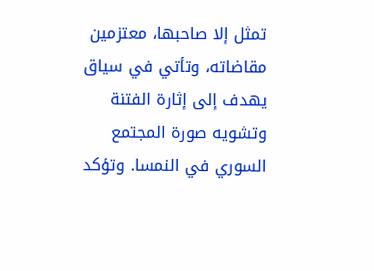تمثل إلا صاحبها، معتزمين مقاضاته، وتأتي في سياق يهدف إلى إثارة الفتنة وتشويه صورة المجتمع السوري في النمسا. وتؤكد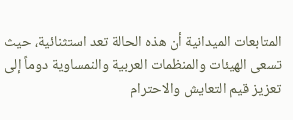المتابعات الميدانية أن هذه الحالة تعد استثنائية، حيث تسعى الهيئات والمنظمات العربية والنمساوية دوماً إلى تعزيز قيم التعايش والاحترام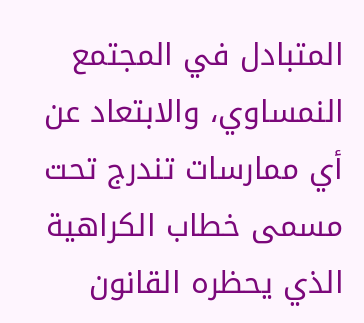المتبادل في المجتمع النمساوي، والابتعاد عن أي ممارسات تندرج تحت مسمى خطاب الكراهية الذي يحظره القانون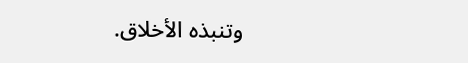وتنبذه الأخلاق.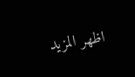اظهر المزيد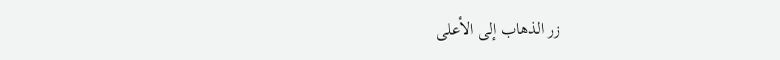زر الذهاب إلى الأعلى